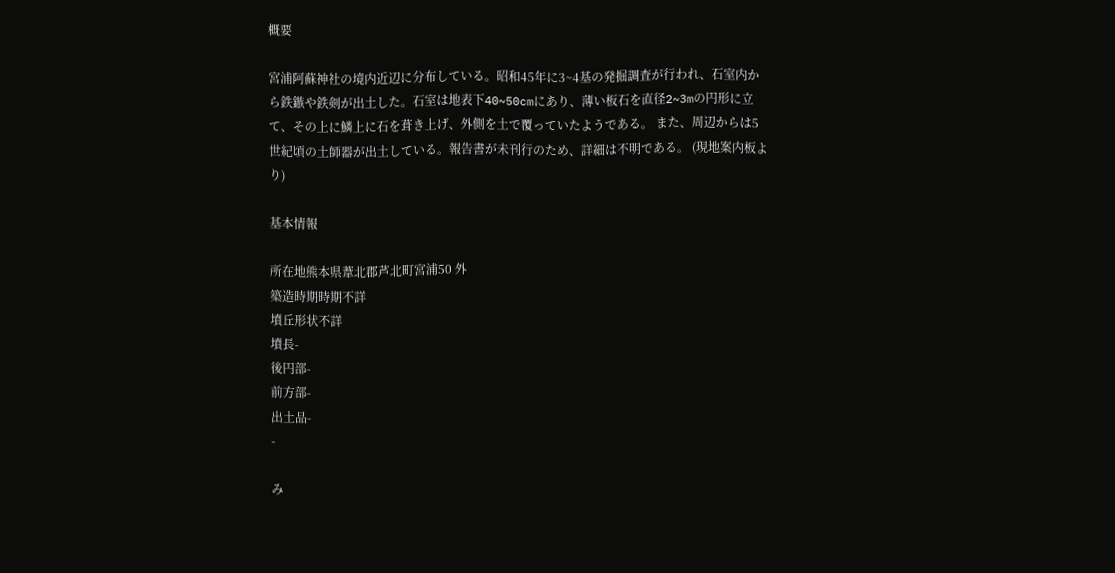概要

宮浦阿蘇神社の境内近辺に分布している。昭和45年に3~4基の発掘調査が行われ、石室内から鉄鏃や鉄剣が出土した。石室は地表下40~50cmにあり、薄い板石を直径2~3mの円形に立て、その上に鱗上に石を葺き上げ、外側を土で覆っていたようである。 また、周辺からは5世紀頃の土師器が出土している。報告書が未刊行のため、詳細は不明である。 (現地案内板より)

基本情報

所在地熊本県葦北郡芦北町宮浦50 外
築造時期時期不詳
墳丘形状不詳
墳長-
後円部-
前方部-
出土品-
-

み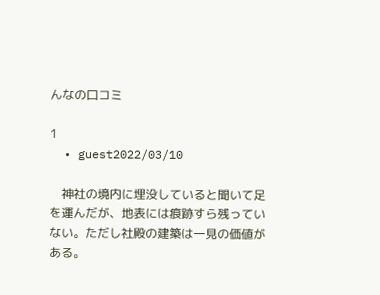んなの口コミ

1
  • guest2022/03/10

    神社の境内に埋没していると聞いて足を運んだが、地表には痕跡すら残っていない。ただし社殿の建築は一見の価値がある。